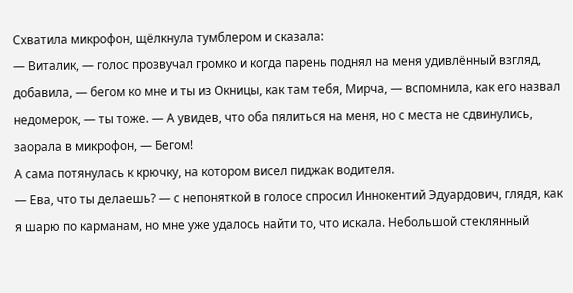Схватила микрофон, щёлкнула тумблером и сказала:
— Виталик, — голос прозвучал громко и когда парень поднял на меня удивлённый взгляд, добавила, — бегом ко мне и ты из Окницы, как там тебя, Мирча, — вспомнила, как его назвал недомерок, — ты тоже. — А увидев, что оба пялиться на меня, но с места не сдвинулись, заорала в микрофон, — Бегом!
А сама потянулась к крючку, на котором висел пиджак водителя.
— Ева, что ты делаешь? — с непоняткой в голосе спросил Иннокентий Эдуардович, глядя, как я шарю по карманам, но мне уже удалось найти то, что искала. Небольшой стеклянный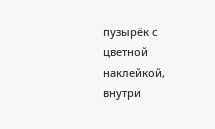пузырёк с цветной наклейкой, внутри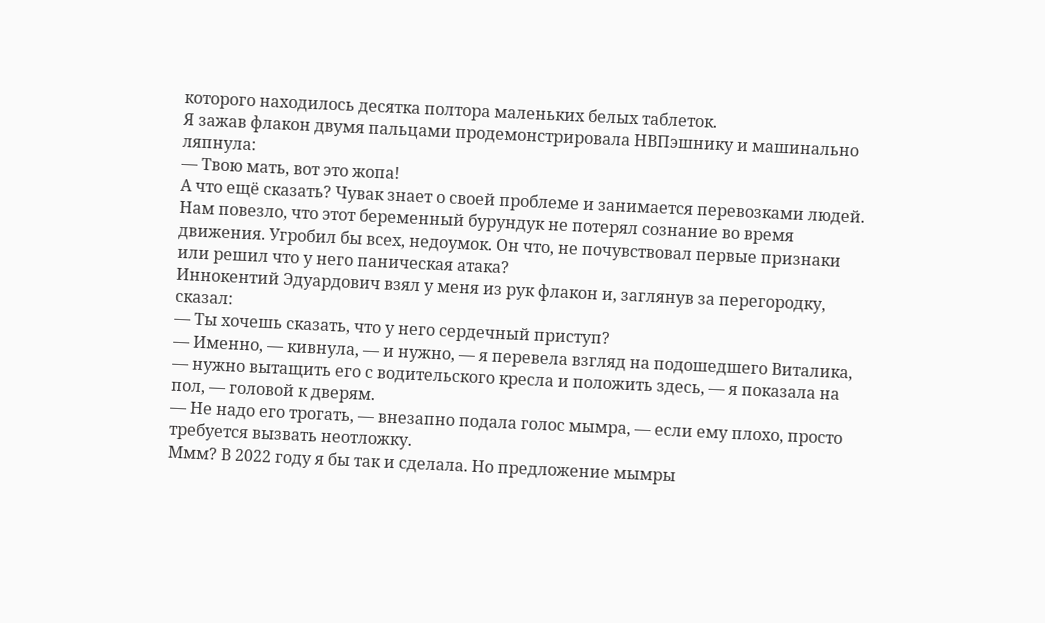которого находилось десятка полтора маленьких белых таблеток.
Я зажав флакон двумя пальцами продемонстрировала НВПэшнику и машинально ляпнула:
— Твою мать, вот это жопа!
А что ещё сказать? Чувак знает о своей проблеме и занимается перевозками людей. Нам повезло, что этот беременный бурундук не потерял сознание во время движения. Угробил бы всех, недоумок. Он что, не почувствовал первые признаки или решил что у него паническая атака?
Иннокентий Эдуардович взял у меня из рук флакон и, заглянув за перегородку, сказал:
— Ты хочешь сказать, что у него сердечный приступ?
— Именно, — кивнула, — и нужно, — я перевела взгляд на подошедшего Виталика, — нужно вытащить его с водительского кресла и положить здесь, — я показала на пол, — головой к дверям.
— Не надо его трогать, — внезапно подала голос мымра, — если ему плохо, просто требуется вызвать неотложку.
Ммм? В 2022 году я бы так и сделала. Но предложение мымры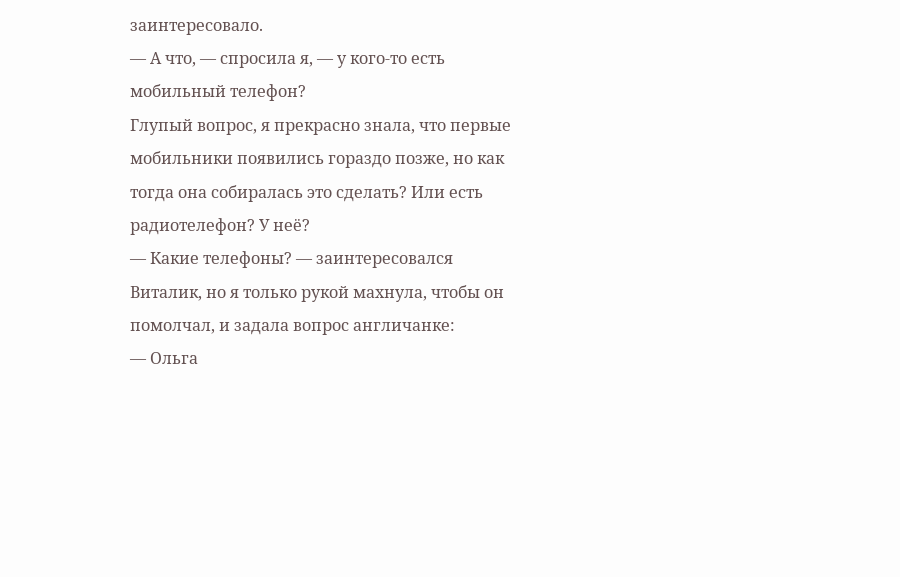заинтересовало.
— А что, — спросила я, — у кого-то есть мобильный телефон?
Глупый вопрос, я прекрасно знала, что первые мобильники появились гораздо позже, но как тогда она собиралась это сделать? Или есть радиотелефон? У неё?
— Какие телефоны? — заинтересовался Виталик, но я только рукой махнула, чтобы он помолчал, и задала вопрос англичанке:
— Ольга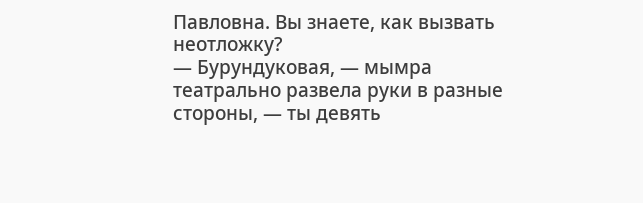Павловна. Вы знаете, как вызвать неотложку?
— Бурундуковая, — мымра театрально развела руки в разные стороны, — ты девять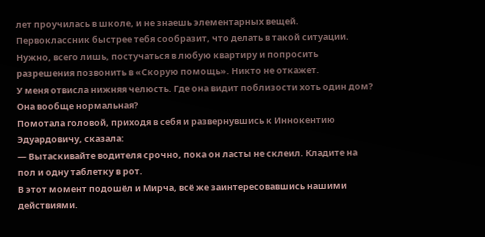лет проучилась в школе, и не знаешь элементарных вещей. Первоклассник быстрее тебя сообразит, что делать в такой ситуации. Нужно, всего лишь, постучаться в любую квартиру и попросить разрешения позвонить в «Скорую помощь». Никто не откажет.
У меня отвисла нижняя челюсть. Где она видит поблизости хоть один дом? Она вообще нормальная?
Помотала головой, приходя в себя и развернувшись к Иннокентию Эдуардовичу, сказала:
— Вытаскивайте водителя срочно, пока он ласты не склеил. Кладите на пол и одну таблетку в рот.
В этот момент подошёл и Мирча, всё же заинтересовавшись нашими действиями.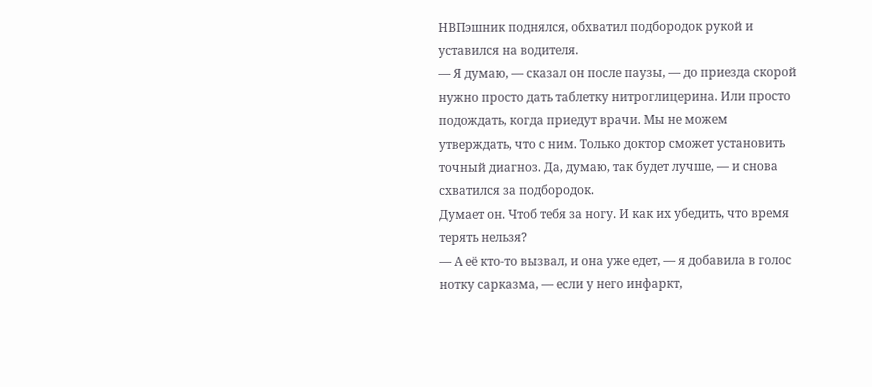НВПэшник поднялся, обхватил подбородок рукой и уставился на водителя.
— Я думаю, — сказал он после паузы, — до приезда скорой нужно просто дать таблетку нитроглицерина. Или просто подождать, когда приедут врачи. Мы не можем утверждать, что с ним. Только доктор сможет установить точный диагноз. Да, думаю, так будет лучше, — и снова схватился за подбородок.
Думает он. Чтоб тебя за ногу. И как их убедить, что время терять нельзя?
— А её кто-то вызвал, и она уже едет, — я добавила в голос нотку сарказма, — если у него инфаркт,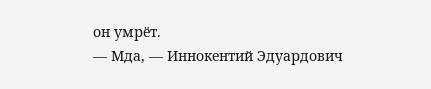он умрёт.
— Мда, — Иннокентий Эдуардович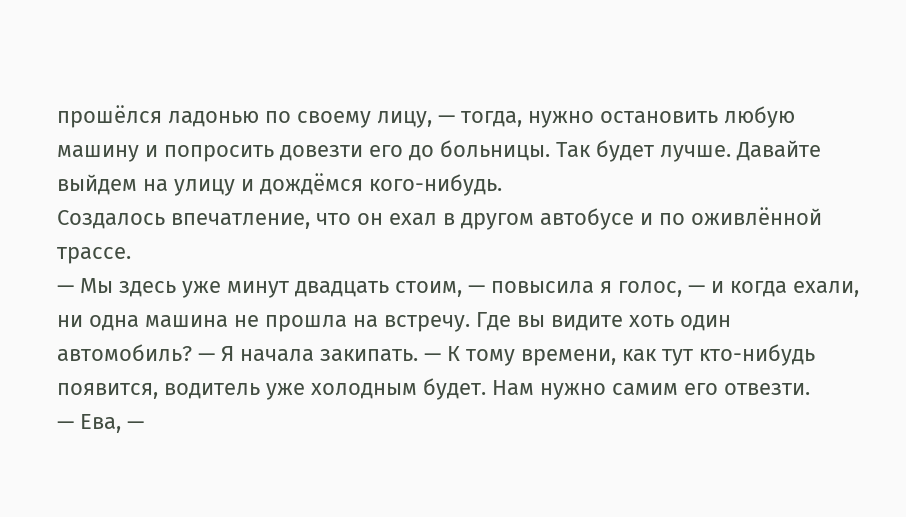прошёлся ладонью по своему лицу, — тогда, нужно остановить любую машину и попросить довезти его до больницы. Так будет лучше. Давайте выйдем на улицу и дождёмся кого-нибудь.
Создалось впечатление, что он ехал в другом автобусе и по оживлённой трассе.
— Мы здесь уже минут двадцать стоим, — повысила я голос, — и когда ехали, ни одна машина не прошла на встречу. Где вы видите хоть один автомобиль? — Я начала закипать. — К тому времени, как тут кто-нибудь появится, водитель уже холодным будет. Нам нужно самим его отвезти.
— Ева, —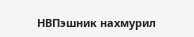НВПэшник нахмурил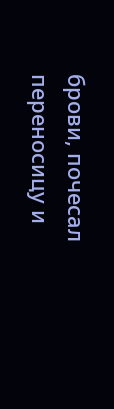брови, почесал переносицу и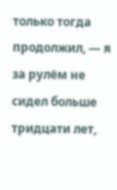только тогда продолжил, — я за рулём не сидел больше тридцати лет,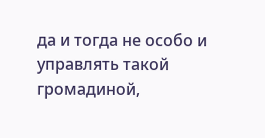да и тогда не особо и управлять такой громадиной,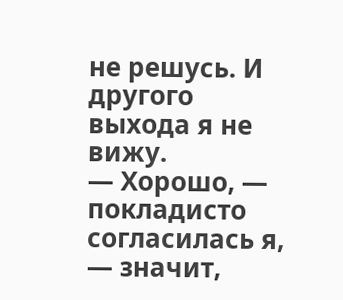не решусь. И другого выхода я не вижу.
— Хорошо, — покладисто согласилась я, — значит,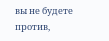вы не будете против,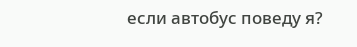если автобус поведу я?